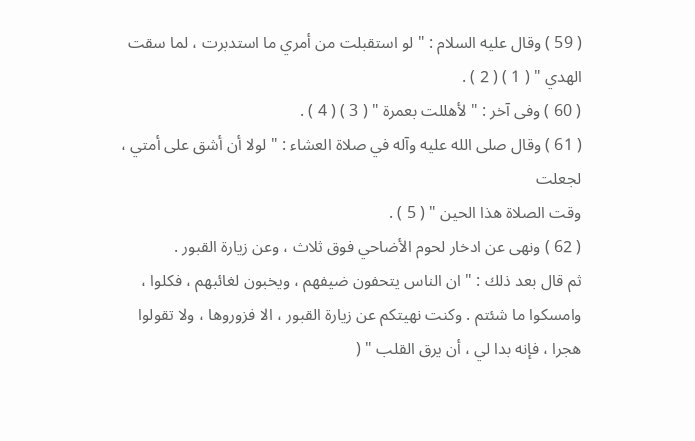( 59 ) وقال عليه السلام : " لو استقبلت من أمري ما استدبرت ، لما سقت
الهدي " ( 1 ) ( 2 ) .
( 60 ) وفى آخر : " لأهللت بعمرة " ( 3 ) ( 4 ) .
( 61 ) وقال صلى الله عليه وآله في صلاة العشاء : " لولا أن أشق على أمتي ، لجعلت
وقت الصلاة هذا الحين " ( 5 ) .
( 62 ) ونهى عن ادخار لحوم الأضاحي فوق ثلاث ، وعن زيارة القبور .
ثم قال بعد ذلك : " ان الناس يتحفون ضيفهم ، ويخبون لغائبهم ، فكلوا ،
وامسكوا ما شئتم . وكنت نهيتكم عن زيارة القبور ، الا فزوروها ، ولا تقولوا
هجرا ، فإنه بدا لي ، أن يرق القلب " (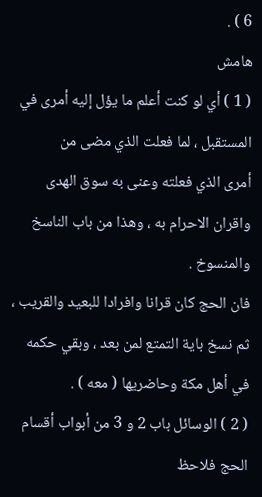6 ) .
هامش
( 1 ) أي لو كنت أعلم ما يؤل إليه أمرى في المستقبل ، لما فعلت الذي مضى من
أمرى الذي فعلته وعنى به سوق الهدى واقران الاحرام به ، وهذا من باب الناسخ والمنسوخ .
فان الحج كان قرانا وافرادا للبعيد والقريب ، ثم نسخ باية التمتع لمن بعد ، وبقي حكمه
في أهل مكة وحاضريها ( معه ) .
( 2 ) الوسائل باب 2 و 3 من أبواب أقسام الحج فلاحظ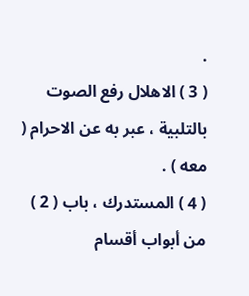.
( 3 ) الاهلال رفع الصوت بالتلبية ، عبر به عن الاحرام ( معه ) .
( 4 ) المستدرك ، باب ( 2 ) من أبواب أقسام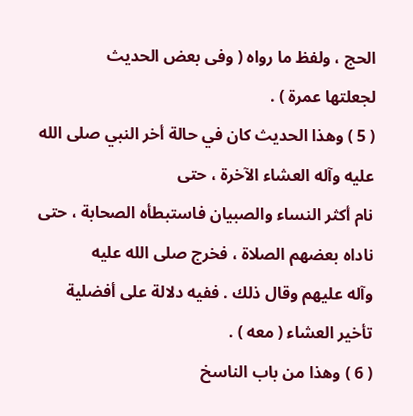الحج ، ولفظ ما رواه ( وفى بعض الحديث
لجعلتها عمرة ) .
( 5 ) وهذا الحديث كان في حالة أخر النبي صلى الله عليه وآله العشاء الآخرة ، حتى
نام أكثر النساء والصبيان فاستبطأه الصحابة ، حتى ناداه بعضهم الصلاة ، فخرج صلى الله عليه
وآله عليهم وقال ذلك . ففيه دلالة على أفضلية تأخير العشاء ( معه ) .
( 6 ) وهذا من باب الناسخ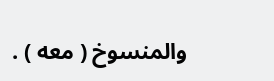والمنسوخ ( معه ) .